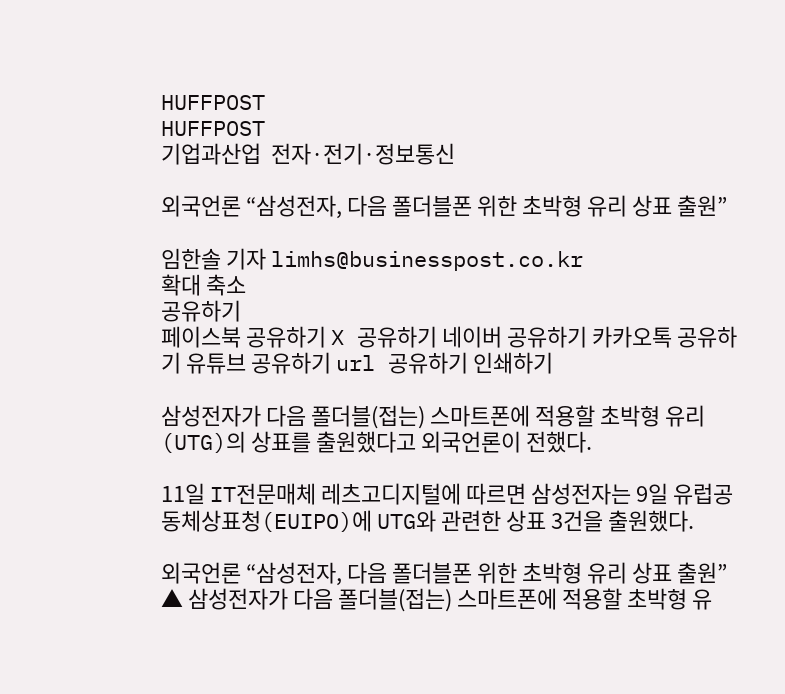HUFFPOST
HUFFPOST
기업과산업  전자·전기·정보통신

외국언론 “삼성전자, 다음 폴더블폰 위한 초박형 유리 상표 출원”

임한솔 기자 limhs@businesspost.co.kr
확대 축소
공유하기
페이스북 공유하기 X 공유하기 네이버 공유하기 카카오톡 공유하기 유튜브 공유하기 url 공유하기 인쇄하기

삼성전자가 다음 폴더블(접는) 스마트폰에 적용할 초박형 유리(UTG)의 상표를 출원했다고 외국언론이 전했다.

11일 IT전문매체 레츠고디지털에 따르면 삼성전자는 9일 유럽공동체상표청(EUIPO)에 UTG와 관련한 상표 3건을 출원했다.

외국언론 “삼성전자, 다음 폴더블폰 위한 초박형 유리 상표 출원”
▲ 삼성전자가 다음 폴더블(접는) 스마트폰에 적용할 초박형 유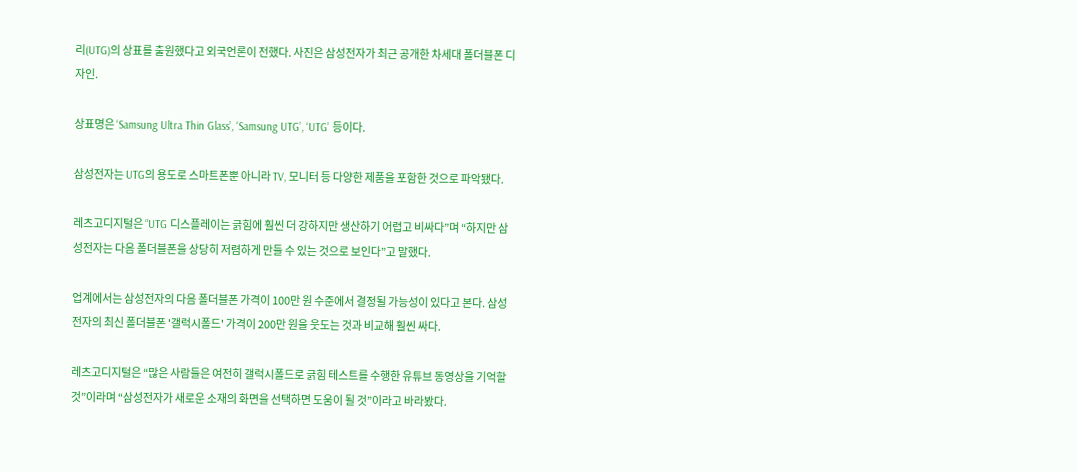리(UTG)의 상표를 출원했다고 외국언론이 전했다. 사진은 삼성전자가 최근 공개한 차세대 폴더블폰 디자인.

상표명은 ‘Samsung Ultra Thin Glass’, ‘Samsung UTG’, ‘UTG’ 등이다.

삼성전자는 UTG의 용도로 스마트폰뿐 아니라 TV, 모니터 등 다양한 제품을 포함한 것으로 파악됐다.

레츠고디지털은 “UTG 디스플레이는 긁힘에 훨씬 더 강하지만 생산하기 어렵고 비싸다”며 “하지만 삼성전자는 다음 폴더블폰을 상당히 저렴하게 만들 수 있는 것으로 보인다”고 말했다.

업계에서는 삼성전자의 다음 폴더블폰 가격이 100만 원 수준에서 결정될 가능성이 있다고 본다. 삼성전자의 최신 폴더블폰 '갤럭시폴드' 가격이 200만 원을 웃도는 것과 비교해 훨씬 싸다.

레츠고디지털은 “많은 사람들은 여전히 갤럭시폴드로 긁힘 테스트를 수행한 유튜브 동영상을 기억할 것”이라며 “삼성전자가 새로운 소재의 화면을 선택하면 도움이 될 것”이라고 바라봤다.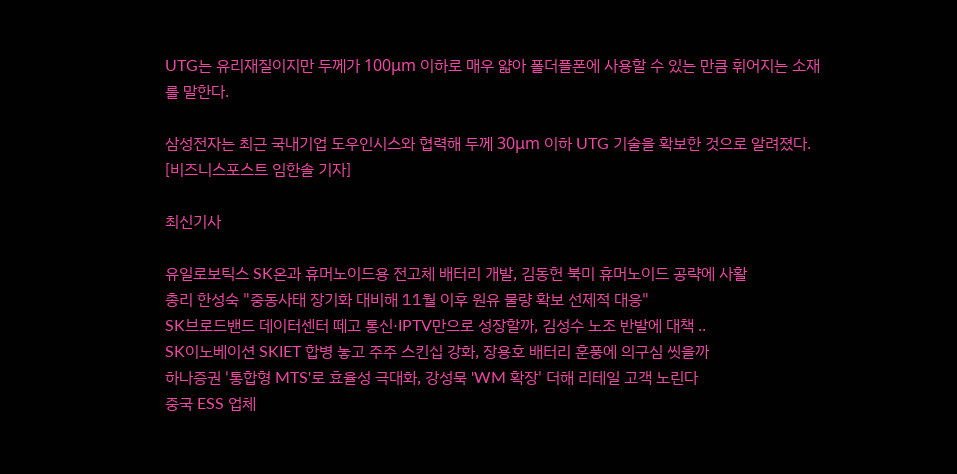UTG는 유리재질이지만 두께가 100μm 이하로 매우 얇아 폴더플폰에 사용할 수 있는 만큼 휘어지는 소재를 말한다.

삼성전자는 최근 국내기업 도우인시스와 협력해 두께 30μm 이하 UTG 기술을 확보한 것으로 알려졌다. [비즈니스포스트 임한솔 기자]

최신기사

유일로보틱스 SK온과 휴머노이드용 전고체 배터리 개발, 김동헌 북미 휴머노이드 공략에 사활
총리 한성숙 "중동사태 장기화 대비해 11월 이후 원유 물량 확보 선제적 대응"
SK브로드밴드 데이터센터 떼고 통신·IPTV만으로 성장할까, 김성수 노조 반발에 대책 ..
SK이노베이션 SKIET 합병 놓고 주주 스킨십 강화, 장용호 배터리 훈풍에 의구심 씻을까
하나증권 '통합형 MTS'로 효율성 극대화, 강성묵 'WM 확장' 더해 리테일 고객 노린다
중국 ESS 업체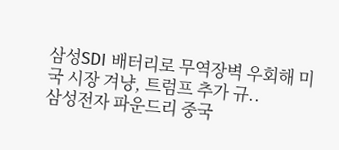삼성SDI 배터리로 무역장벽 우회해 미국 시장 겨냥, 트럼프 추가 규..
삼성전자 파운드리 중국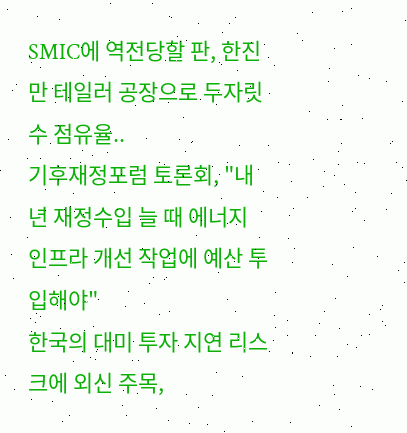SMIC에 역전당할 판, 한진만 테일러 공장으로 두자릿수 점유율..
기후재정포럼 토론회, "내년 재정수입 늘 때 에너지 인프라 개선 작업에 예산 투입해야"
한국의 대미 투자 지연 리스크에 외신 주목,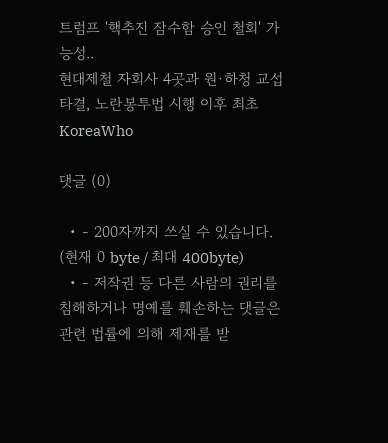트럼프 '핵추진 잠수함 승인 철회' 가능성..
현대제철 자회사 4곳과 원·하청 교섭 타결, 노란봉투법 시행 이후 최초
KoreaWho

댓글 (0)

  • - 200자까지 쓰실 수 있습니다. (현재 0 byte / 최대 400byte)
  • - 저작권 등 다른 사람의 권리를 침해하거나 명예를 훼손하는 댓글은 관련 법률에 의해 제재를 받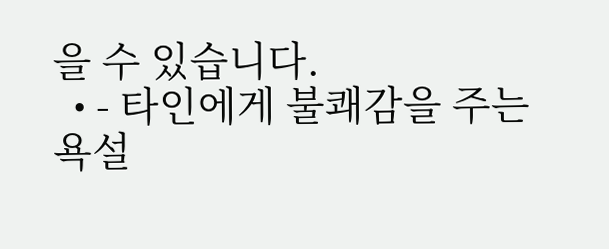을 수 있습니다.
  • - 타인에게 불쾌감을 주는 욕설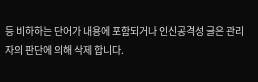등 비하하는 단어가 내용에 포함되거나 인신공격성 글은 관리자의 판단에 의해 삭제 합니다.